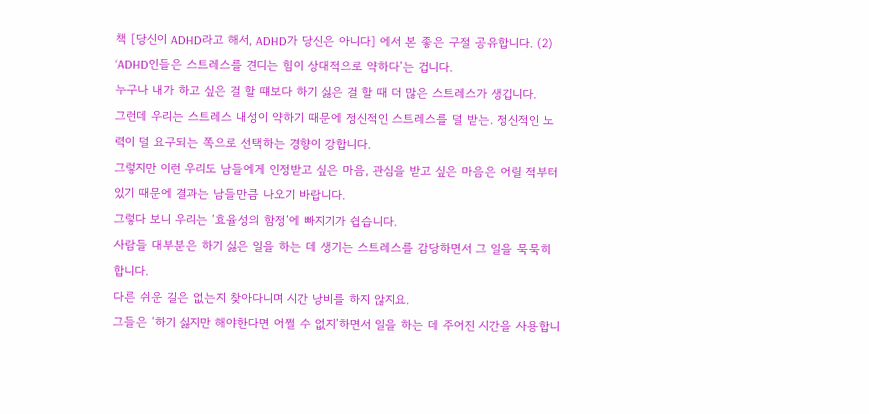책 [당신이 ADHD라고 해서, ADHD가 당신은 아니다] 에서 본 좋은 구절 공유합니다. (2)
‘ADHD인들은 스트레스를 견디는 힘이 상대적으로 약하다’는 겁니다.
누구나 내가 하고 싶은 걸 할 떄보다 하기 싫은 걸 할 때 더 많은 스트레스가 생깁니다.
그런데 우리는 스트레스 내성이 약하기 때문에 정신적인 스트레스를 덜 받는. 정신적인 노력이 덜 요구되는 쪽으로 선택하는 경향이 강합니다.
그렇지만 이런 우리도 남들에게 인정받고 싶은 마음, 관심을 받고 싶은 마음은 어릴 적부터 있기 때문에 결과는 남들만큼 나오기 바랍니다.
그렇다 보니 우리는 ‘효율성의 함정’에 빠지기가 쉽습니다.
사람들 대부분은 하기 싫은 일을 하는 데 생기는 스트레스를 감당하면서 그 일을 묵묵히 합니다.
다른 쉬운 길은 없는지 찾아다니며 시간 낭비를 하지 않지요.
그들은 ‘하기 싫지만 해야한다면 어쩔 수 없지’하면서 일을 하는 데 주어진 시간을 사용합니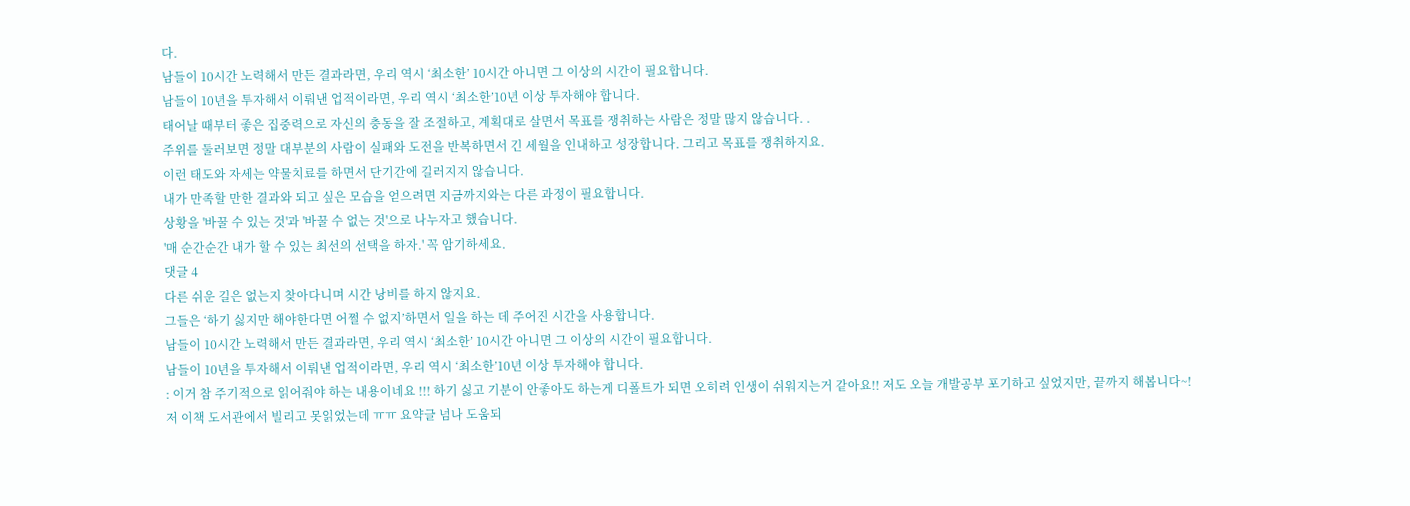다.
남들이 10시간 노력해서 만든 결과라면, 우리 역시 ‘최소한’ 10시간 아니면 그 이상의 시간이 필요합니다.
남들이 10년을 투자해서 이뤄낸 업적이라면, 우리 역시 ‘최소한’10년 이상 투자해야 합니다.
태어날 때부터 좋은 집중력으로 자신의 충동을 잘 조절하고, 계획대로 살면서 목표를 쟁취하는 사람은 정말 많지 않습니다. .
주위를 둘러보면 정말 대부분의 사람이 실패와 도전을 반복하면서 긴 세월을 인내하고 성장합니다. 그리고 목표를 쟁취하지요.
이런 태도와 자세는 약물치료를 하면서 단기간에 길러지지 않습니다.
내가 만족할 만한 결과와 되고 싶은 모습을 얻으려면 지금까지와는 다른 과정이 필요합니다.
상황을 '바꿀 수 있는 것'과 '바꿀 수 없는 것'으로 나누자고 했습니다.
'매 순간순간 내가 할 수 있는 최선의 선택을 하자.' 꼭 암기하세요.
댓글 4
다른 쉬운 길은 없는지 찾아다니며 시간 낭비를 하지 않지요.
그들은 ‘하기 싫지만 해야한다면 어쩔 수 없지’하면서 일을 하는 데 주어진 시간을 사용합니다.
남들이 10시간 노력해서 만든 결과라면, 우리 역시 ‘최소한’ 10시간 아니면 그 이상의 시간이 필요합니다.
남들이 10년을 투자해서 이뤄낸 업적이라면, 우리 역시 ‘최소한’10년 이상 투자해야 합니다.
: 이거 참 주기적으로 읽어줘야 하는 내용이네요 !!! 하기 싫고 기분이 안좋아도 하는게 디폴트가 되면 오히려 인생이 쉬워지는거 같아요!! 저도 오늘 개발공부 포기하고 싶었지만, 끝까지 해봅니다~!
저 이책 도서관에서 빌리고 못읽었는데 ㅠㅠ 요약글 넘나 도움되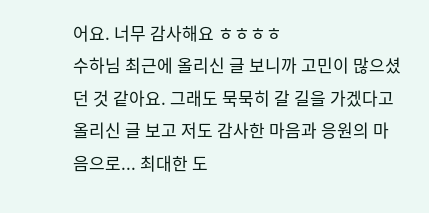어요. 너무 감사해요 ㅎㅎㅎㅎ
수하님 최근에 올리신 글 보니까 고민이 많으셨던 것 같아요. 그래도 묵묵히 갈 길을 가겠다고 올리신 글 보고 저도 감사한 마음과 응원의 마음으로... 최대한 도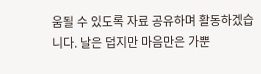움될 수 있도록 자료 공유하며 활동하겠습니다. 날은 덥지만 마음만은 가뿐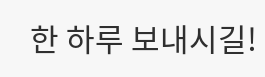한 하루 보내시길!